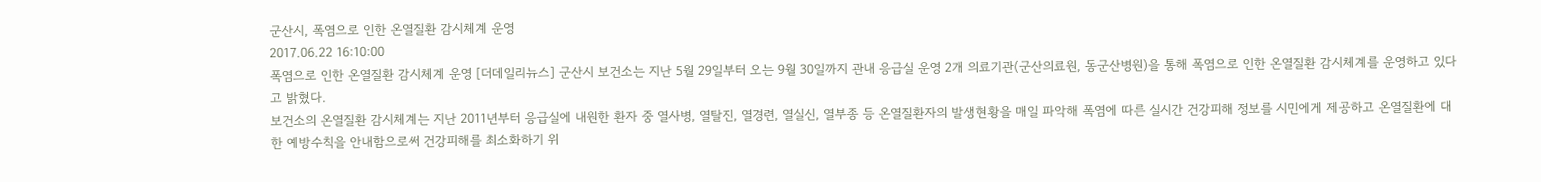군산시, 폭염으로 인한 온열질환 감시체계 운영
2017.06.22 16:10:00
폭염으로 인한 온열질환 감시체계 운영 [더데일리뉴스] 군산시 보건소는 지난 5월 29일부터 오는 9월 30일까지 관내 응급실 운영 2개 의료기관(군산의료원, 동군산병원)을 통해 폭염으로 인한 온열질환 감시체계를 운영하고 있다고 밝혔다.
보건소의 온열질환 감시체계는 지난 2011년부터 응급실에 내원한 환자 중 열사병, 열탈진, 열경련, 열실신, 열부종 등 온열질환자의 발생현황을 매일 파악해 폭염에 따른 실시간 건강피해 정보를 시민에게 제공하고 온열질환에 대한 예방수칙을 안내함으로써 건강피해를 최소화하기 위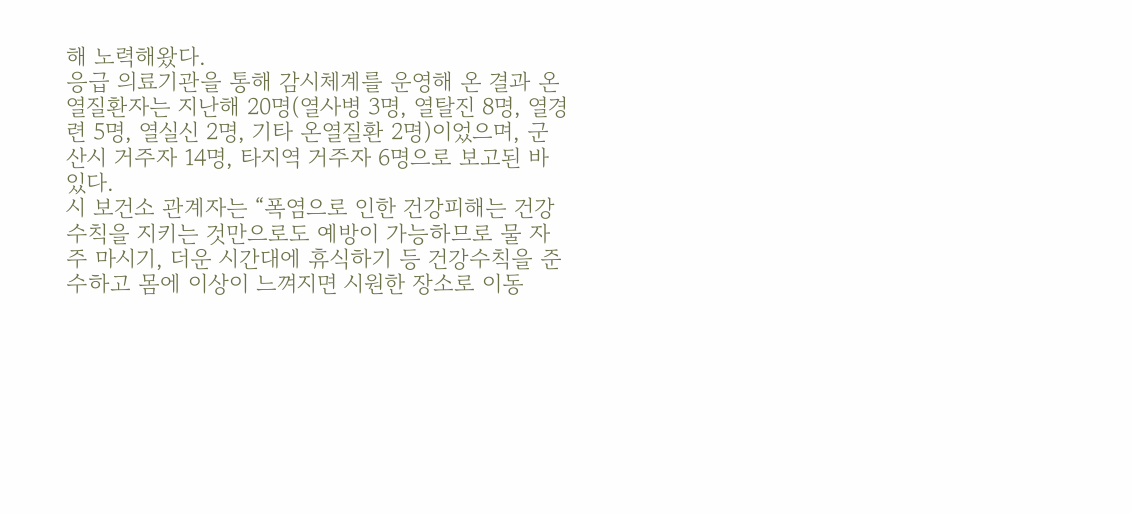해 노력해왔다.
응급 의료기관을 통해 감시체계를 운영해 온 결과 온열질환자는 지난해 20명(열사병 3명, 열탈진 8명, 열경련 5명, 열실신 2명, 기타 온열질환 2명)이었으며, 군산시 거주자 14명, 타지역 거주자 6명으로 보고된 바 있다.
시 보건소 관계자는 “폭염으로 인한 건강피해는 건강수칙을 지키는 것만으로도 예방이 가능하므로 물 자주 마시기, 더운 시간대에 휴식하기 등 건강수칙을 준수하고 몸에 이상이 느껴지면 시원한 장소로 이동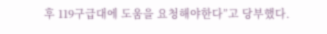후 119구급대에 도움을 요청해야한다”고 당부했다.